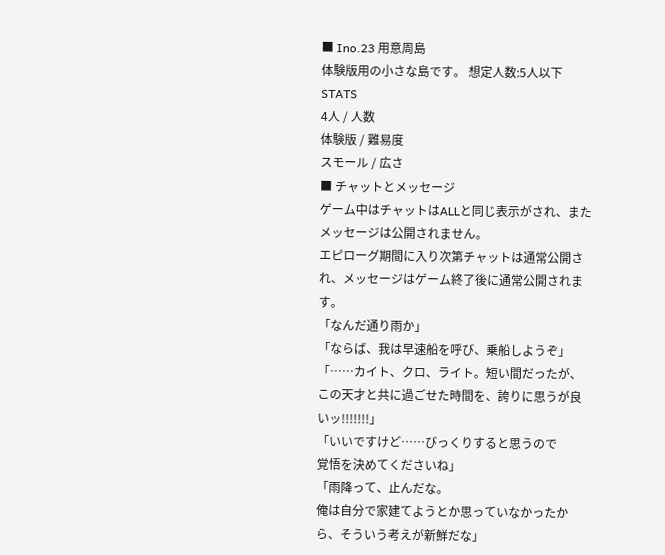■ Ino.23 用意周島
体験版用の小さな島です。 想定人数:5人以下
STATS
4人 / 人数
体験版 / 難易度
スモール / 広さ
■ チャットとメッセージ
ゲーム中はチャットはALLと同じ表示がされ、またメッセージは公開されません。
エピローグ期間に入り次第チャットは通常公開され、メッセージはゲーム終了後に通常公開されます。
「なんだ通り雨か」
「ならば、我は早速船を呼び、乗船しようぞ」
「……カイト、クロ、ライト。短い間だったが、この天才と共に過ごせた時間を、誇りに思うが良いッ!!!!!!!」
「いいですけど……びっくりすると思うので
覚悟を決めてくださいね」
「雨降って、止んだな。
俺は自分で家建てようとか思っていなかったから、そういう考えが新鮮だな」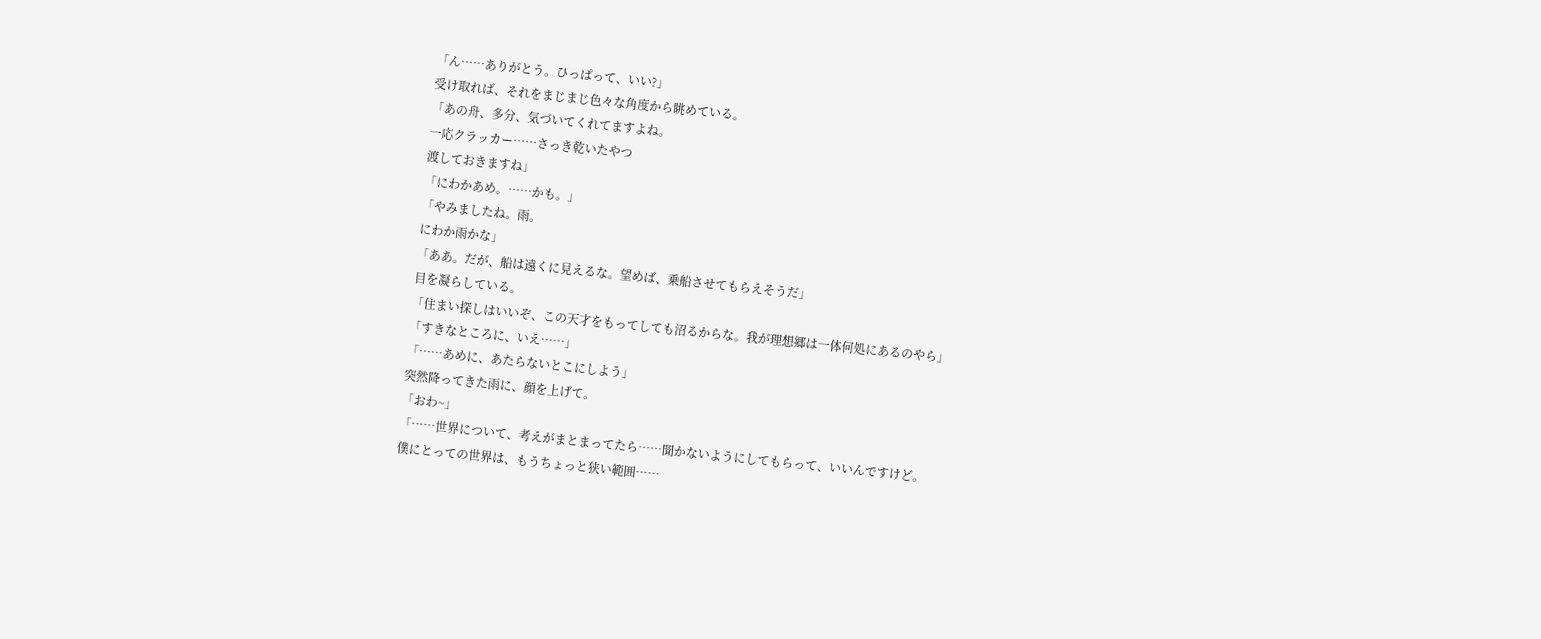「ん……ありがとう。ひっぱって、いい?」
受け取れば、それをまじまじ色々な角度から眺めている。
「あの舟、多分、気づいてくれてますよね。
一応クラッカー……さっき乾いたやつ
渡しておきますね」
「にわかあめ。……かも。」
「やみましたね。雨。
にわか雨かな」
「ああ。だが、船は遠くに見えるな。望めば、乗船させてもらえそうだ」
目を凝らしている。
「住まい探しはいいぞ、この天才をもってしても沼るからな。我が理想郷は一体何処にあるのやら」
「すきなところに、いえ……」
「……あめに、あたらないとこにしよう」
突然降ってきた雨に、顔を上げて。
「おわ~」
「……世界について、考えがまとまってたら……聞かないようにしてもらって、いいんですけど。
僕にとっての世界は、もうちょっと狭い範囲……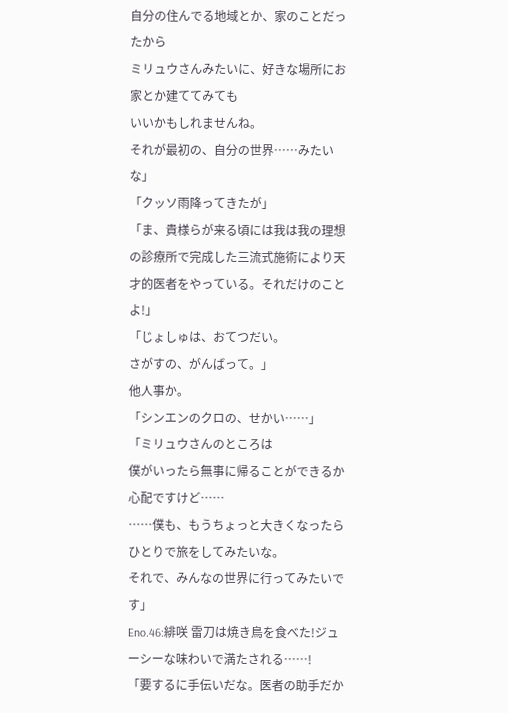自分の住んでる地域とか、家のことだったから
ミリュウさんみたいに、好きな場所にお家とか建ててみても
いいかもしれませんね。
それが最初の、自分の世界……みたいな」
「クッソ雨降ってきたが」
「ま、貴様らが来る頃には我は我の理想の診療所で完成した三流式施術により天才的医者をやっている。それだけのことよ!」
「じょしゅは、おてつだい。
さがすの、がんばって。」
他人事か。
「シンエンのクロの、せかい……」
「ミリュウさんのところは
僕がいったら無事に帰ることができるか
心配ですけど……
……僕も、もうちょっと大きくなったら
ひとりで旅をしてみたいな。
それで、みんなの世界に行ってみたいです」
Eno.46:緋咲 雷刀は焼き鳥を食べた!ジューシーな味わいで満たされる……!
「要するに手伝いだな。医者の助手だか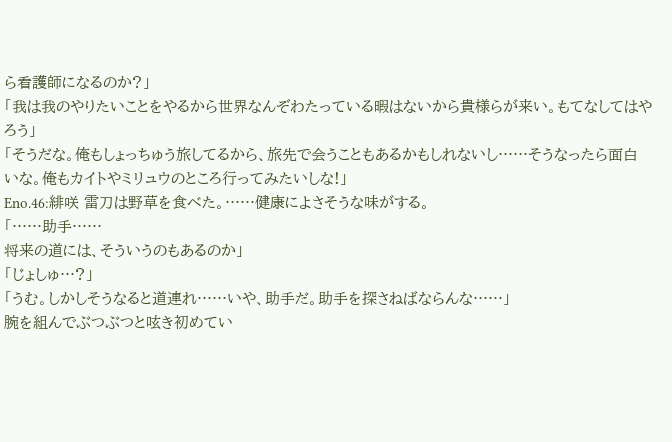ら看護師になるのか?」
「我は我のやりたいことをやるから世界なんぞわたっている暇はないから貴様らが来い。もてなしてはやろう」
「そうだな。俺もしょっちゅう旅してるから、旅先で会うこともあるかもしれないし……そうなったら面白いな。俺もカイトやミリュウのところ行ってみたいしな!」
Eno.46:緋咲 雷刀は野草を食べた。……健康によさそうな味がする。
「……助手……
将来の道には、そういうのもあるのか」
「じょしゅ…?」
「うむ。しかしそうなると道連れ……いや、助手だ。助手を探さねばならんな……」
腕を組んでぶつぶつと呟き初めてい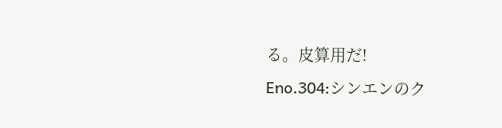る。皮算用だ!
Eno.304:シンエンのク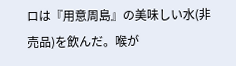ロは『用意周島』の美味しい水(非売品)を飲んだ。喉が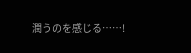潤うのを感じる……!